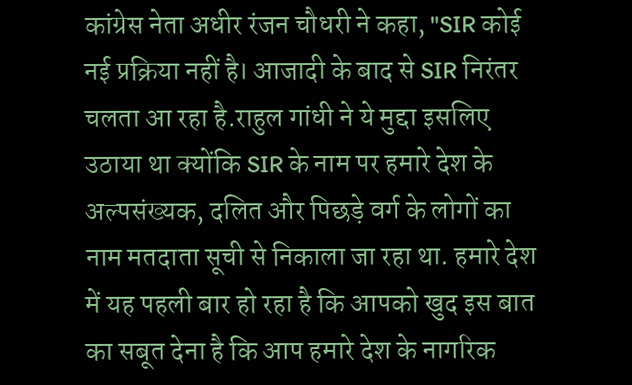कांग्रेस नेता अधीर रंजन चौधरी ने कहा, "SIR कोई नई प्रक्रिया नहीं है। आजादी के बाद से SIR निरंतर चलता आ रहा है.राहुल गांधी ने ये मुद्दा इसलिए उठाया था क्योंकि SIR के नाम पर हमारे देश के अल्पसंख्यक, दलित और पिछड़े वर्ग के लोगों का नाम मतदाता सूची से निकाला जा रहा था. हमारे देश में यह पहली बार हो रहा है कि आपको खुद इस बात का सबूत देना है कि आप हमारे देश के नागरिक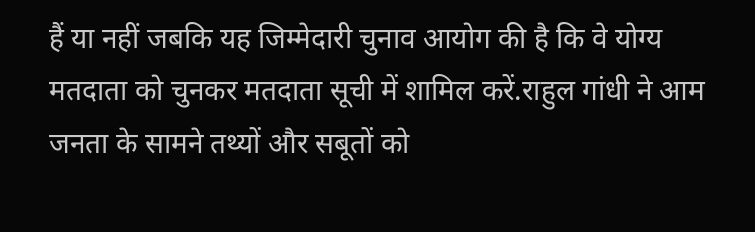हैं या नहीं जबकि यह जिम्मेदारी चुनाव आयोग की है कि वे योग्य मतदाता को चुनकर मतदाता सूची में शामिल करें.राहुल गांधी ने आम जनता के सामने तथ्यों और सबूतों को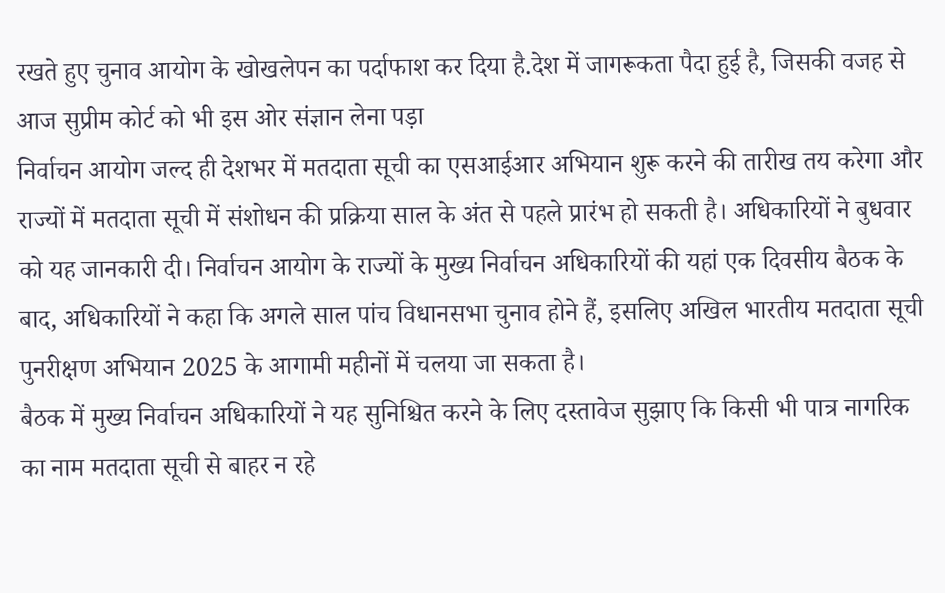रखते हुए चुनाव आयोग के खोखलेपन का पर्दाफाश कर दिया है.देश में जागरूकता पैदा हुई है, जिसकी वजह से आज सुप्रीम कोर्ट को भी इस ओर संज्ञान लेना पड़ा
निर्वाचन आयोग जल्द ही देशभर में मतदाता सूची का एसआईआर अभियान शुरू करने की तारीख तय करेगा और राज्यों में मतदाता सूची में संशोधन की प्रक्रिया साल के अंत से पहले प्रारंभ हो सकती है। अधिकारियों ने बुधवार को यह जानकारी दी। निर्वाचन आयोग के राज्यों के मुख्य निर्वाचन अधिकारियों की यहां एक दिवसीय बैठक के बाद, अधिकारियों ने कहा कि अगले साल पांच विधानसभा चुनाव होने हैं, इसलिए अखिल भारतीय मतदाता सूची पुनरीक्षण अभियान 2025 के आगामी महीनों में चलया जा सकता है।
बैठक में मुख्य निर्वाचन अधिकारियों ने यह सुनिश्चित करने के लिए दस्तावेज सुझाए कि किसी भी पात्र नागरिक का नाम मतदाता सूची से बाहर न रहे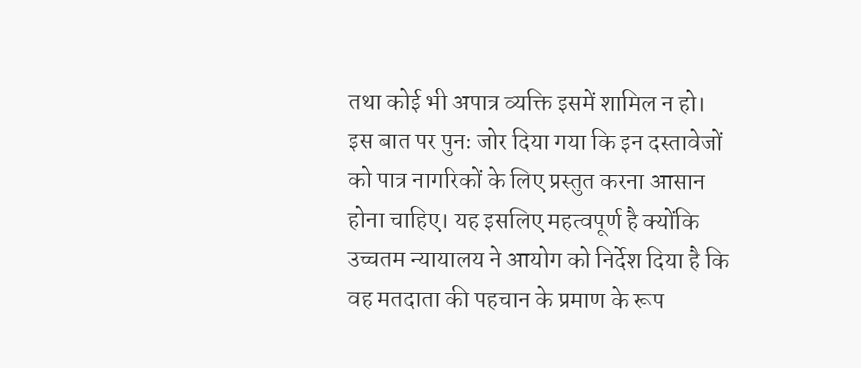तथा कोई भी अपात्र व्यक्ति इसमें शामिल न हो। इस बात पर पुनः जोर दिया गया कि इन दस्तावेजों को पात्र नागरिकों के लिए प्रस्तुत करना आसान होना चाहिए। यह इसलिए महत्वपूर्ण है क्योंकि उच्चतम न्यायालय ने आयोग को निर्देश दिया है कि वह मतदाता की पहचान के प्रमाण के रूप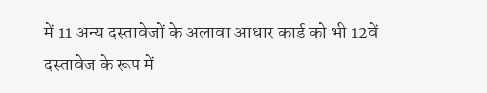में 11 अन्य दस्तावेजों के अलावा आधार कार्ड को भी 12वें दस्तावेज के रूप में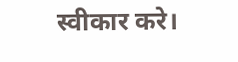स्वीकार करे।